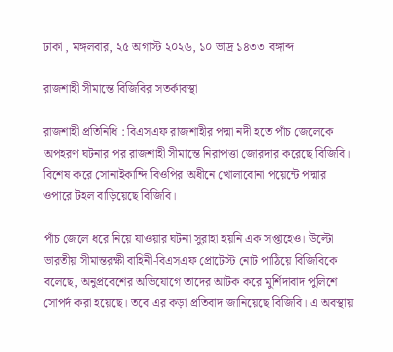ঢাকা , মঙ্গলবার, ২৫ অগাস্ট ২০২৬, ১০ ভাদ্র ১৪৩৩ বঙ্গাব্দ

রাজশাহী সীমান্তে বিজিবির সতর্কাবস্থা

রাজশাহী প্রতিনিধি : বিএসএফ রাজশাহীর পদ্মা নদী হতে পাঁচ জেলেকে অপহরণ ঘটনার পর রাজশাহী সীমান্তে নিরাপত্তা জোরদার করেছে বিজিবি। বিশেষ করে সোনাইকান্দি বিওপির অধীনে খোলাবোনা পয়েন্টে পদ্মার ওপারে টহল বাড়িয়েছে বিজিবি।

পাঁচ জেলে ধরে নিয়ে যাওয়ার ঘটনা সুরাহা হয়নি এক সপ্তাহেও। উল্টো ভারতীয় সীমান্তরক্ষী বাহিনী-বিএসএফ প্রোটেস্ট নোট পাঠিয়ে বিজিবিকে বলেছে, অনুপ্রবেশের অভিযোগে তাদের আটক করে মুর্শিদাবাদ পুলিশে সোপর্দ করা হয়েছে। তবে এর কড়া প্রতিবাদ জানিয়েছে বিজিবি। এ অবস্থায়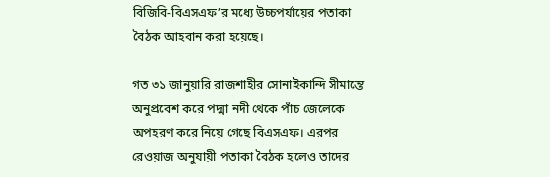বিজিবি-বিএসএফ’র মধ্যে উচ্চপর্যায়ের পতাকা বৈঠক আহবান করা হয়েছে।

গত ৩১ জানুয়ারি রাজশাহীর সোনাইকান্দি সীমান্তে অনুপ্রবেশ করে পদ্মা নদী থেকে পাঁচ জেলেকে অপহরণ করে নিয়ে গেছে বিএসএফ। এরপর রেওয়াজ অনুযায়ী পতাকা বৈঠক হলেও তাদের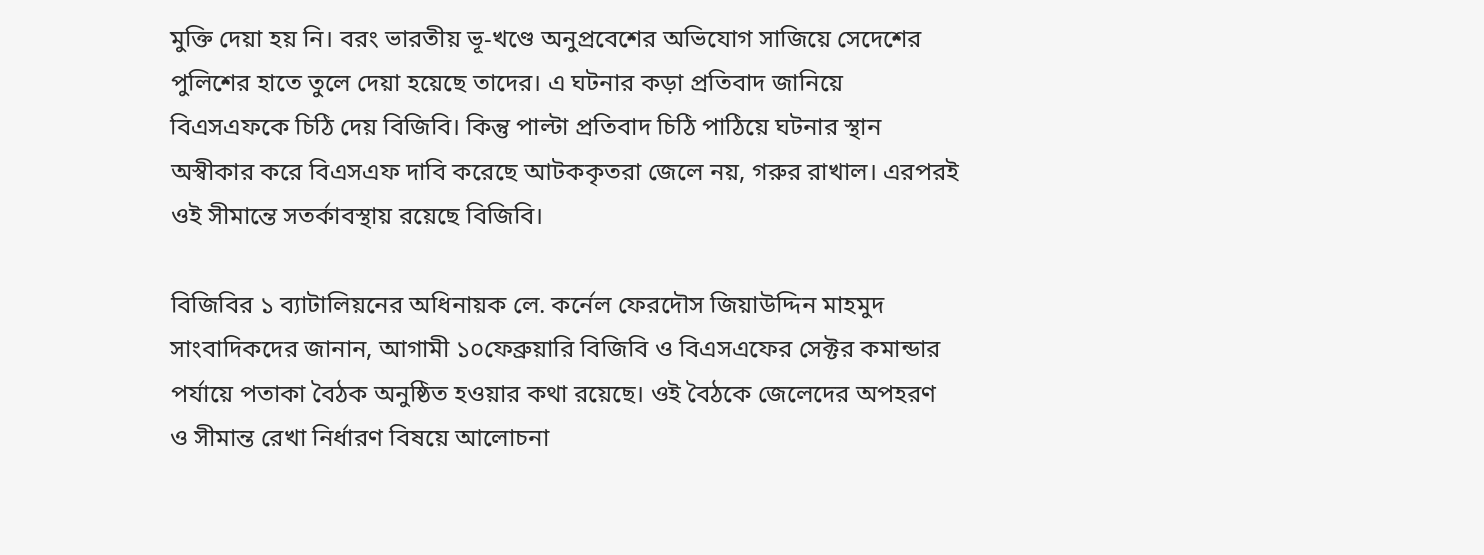মুক্তি দেয়া হয় নি। বরং ভারতীয় ভূ-খণ্ডে অনুপ্রবেশের অভিযোগ সাজিয়ে সেদেশের পুলিশের হাতে তুলে দেয়া হয়েছে তাদের। এ ঘটনার কড়া প্রতিবাদ জানিয়ে বিএসএফকে চিঠি দেয় বিজিবি। কিন্তু পাল্টা প্রতিবাদ চিঠি পাঠিয়ে ঘটনার স্থান অস্বীকার করে বিএসএফ দাবি করেছে আটককৃতরা জেলে নয়, গরুর রাখাল। এরপরই ওই সীমান্তে সতর্কাবস্থায় রয়েছে বিজিবি।

বিজিবির ১ ব্যাটালিয়নের অধিনায়ক লে. কর্নেল ফেরদৌস জিয়াউদ্দিন মাহমুদ সাংবাদিকদের জানান, আগামী ১০ফেব্রুয়ারি বিজিবি ও বিএসএফের সেক্টর কমান্ডার পর্যায়ে পতাকা বৈঠক অনুষ্ঠিত হওয়ার কথা রয়েছে। ওই বৈঠকে জেলেদের অপহরণ ও সীমান্ত রেখা নির্ধারণ বিষয়ে আলোচনা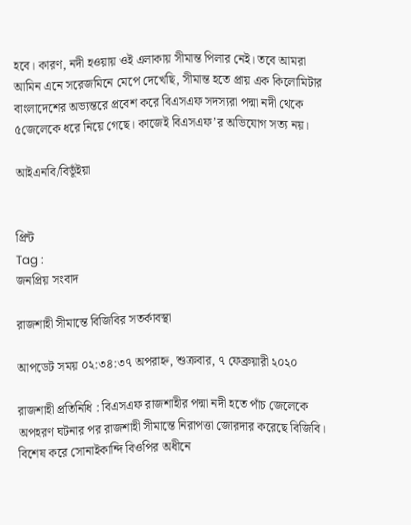হবে। কারণ, নদী হওয়ায় ওই এলাকায় সীমান্ত পিলার নেই। তবে আমরা আমিন এনে সরেজমিনে মেপে দেখেছি, সীমান্ত হতে প্রায় এক কিলোমিটার বাংলাদেশের অভ্যন্তরে প্রবেশ করে বিএসএফ সদস্যরা পদ্মা নদী থেকে ৫জেলেকে ধরে নিয়ে গেছে। কাজেই বিএসএফ’র অভিযোগ সত্য নয়।

আইএনবি/বিভূঁইয়া


প্রিন্ট
Tag :
জনপ্রিয় সংবাদ

রাজশাহী সীমান্তে বিজিবির সতর্কাবস্থা

আপডেট সময় ০২:৩৪:৩৭ অপরাহ্ন, শুক্রবার, ৭ ফেব্রুয়ারী ২০২০

রাজশাহী প্রতিনিধি : বিএসএফ রাজশাহীর পদ্মা নদী হতে পাঁচ জেলেকে অপহরণ ঘটনার পর রাজশাহী সীমান্তে নিরাপত্তা জোরদার করেছে বিজিবি। বিশেষ করে সোনাইকান্দি বিওপির অধীনে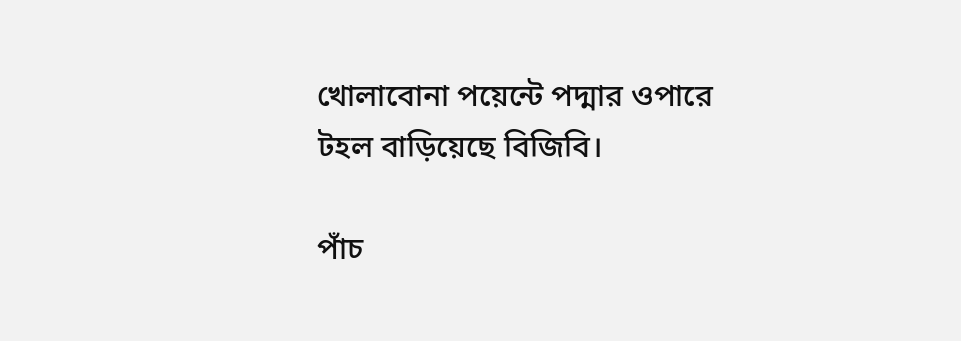খোলাবোনা পয়েন্টে পদ্মার ওপারে টহল বাড়িয়েছে বিজিবি।

পাঁচ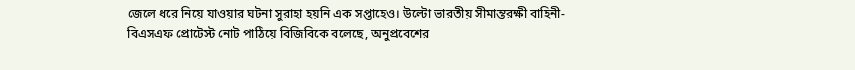জেলে ধরে নিয়ে যাওয়ার ঘটনা সুরাহা হয়নি এক সপ্তাহেও। উল্টো ভারতীয় সীমান্তরক্ষী বাহিনী-বিএসএফ প্রোটেস্ট নোট পাঠিয়ে বিজিবিকে বলেছে, অনুপ্রবেশের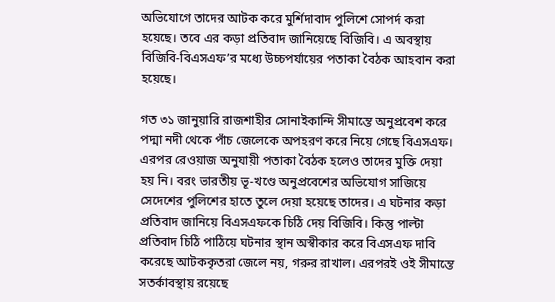অভিযোগে তাদের আটক করে মুর্শিদাবাদ পুলিশে সোপর্দ করা হয়েছে। তবে এর কড়া প্রতিবাদ জানিয়েছে বিজিবি। এ অবস্থায় বিজিবি-বিএসএফ’র মধ্যে উচ্চপর্যায়ের পতাকা বৈঠক আহবান করা হয়েছে।

গত ৩১ জানুয়ারি রাজশাহীর সোনাইকান্দি সীমান্তে অনুপ্রবেশ করে পদ্মা নদী থেকে পাঁচ জেলেকে অপহরণ করে নিয়ে গেছে বিএসএফ। এরপর রেওয়াজ অনুযায়ী পতাকা বৈঠক হলেও তাদের মুক্তি দেয়া হয় নি। বরং ভারতীয় ভূ-খণ্ডে অনুপ্রবেশের অভিযোগ সাজিয়ে সেদেশের পুলিশের হাতে তুলে দেয়া হয়েছে তাদের। এ ঘটনার কড়া প্রতিবাদ জানিয়ে বিএসএফকে চিঠি দেয় বিজিবি। কিন্তু পাল্টা প্রতিবাদ চিঠি পাঠিয়ে ঘটনার স্থান অস্বীকার করে বিএসএফ দাবি করেছে আটককৃতরা জেলে নয়, গরুর রাখাল। এরপরই ওই সীমান্তে সতর্কাবস্থায় রয়েছে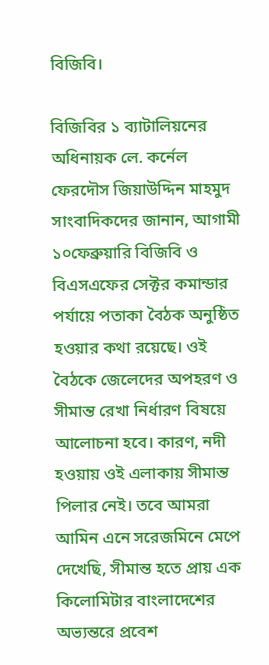বিজিবি।

বিজিবির ১ ব্যাটালিয়নের অধিনায়ক লে. কর্নেল ফেরদৌস জিয়াউদ্দিন মাহমুদ সাংবাদিকদের জানান, আগামী ১০ফেব্রুয়ারি বিজিবি ও বিএসএফের সেক্টর কমান্ডার পর্যায়ে পতাকা বৈঠক অনুষ্ঠিত হওয়ার কথা রয়েছে। ওই বৈঠকে জেলেদের অপহরণ ও সীমান্ত রেখা নির্ধারণ বিষয়ে আলোচনা হবে। কারণ, নদী হওয়ায় ওই এলাকায় সীমান্ত পিলার নেই। তবে আমরা আমিন এনে সরেজমিনে মেপে দেখেছি, সীমান্ত হতে প্রায় এক কিলোমিটার বাংলাদেশের অভ্যন্তরে প্রবেশ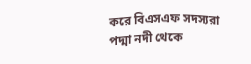করে বিএসএফ সদস্যরা পদ্মা নদী থেকে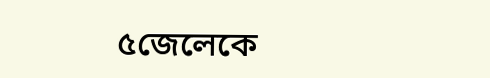৫জেলেকে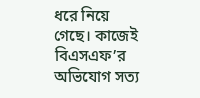ধরে নিয়ে গেছে। কাজেই বিএসএফ’র অভিযোগ সত্য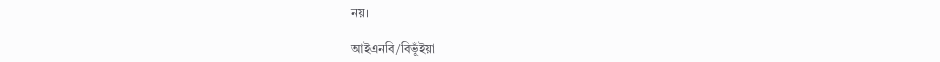নয়।

আইএনবি/বিভূঁইয়া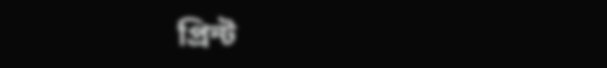প্রিন্ট